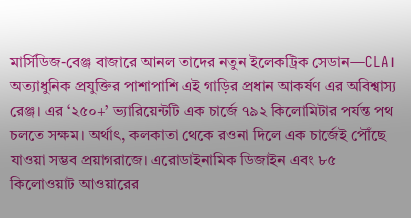মার্সিডিজ-বেঞ্জ বাজারে আনল তাদের নতুন ইলেকট্রিক সেডান—CLA। অত্যাধুনিক প্রযুক্তির পাশাপাশি এই গাড়ির প্রধান আকর্ষণ এর অবিশ্বাস্য রেঞ্জ। এর ‘২৫০+’ ভ্যারিয়েন্টটি এক চার্জে ৭৯২ কিলোমিটার পর্যন্ত পথ চলতে সক্ষম। অর্থাৎ, কলকাতা থেকে রওনা দিলে এক চার্জেই পৌঁছে যাওয়া সম্ভব প্রয়াগরাজে। এরোডাইনামিক ডিজাইন এবং ৮৫ কিলোওয়াট আওয়ারের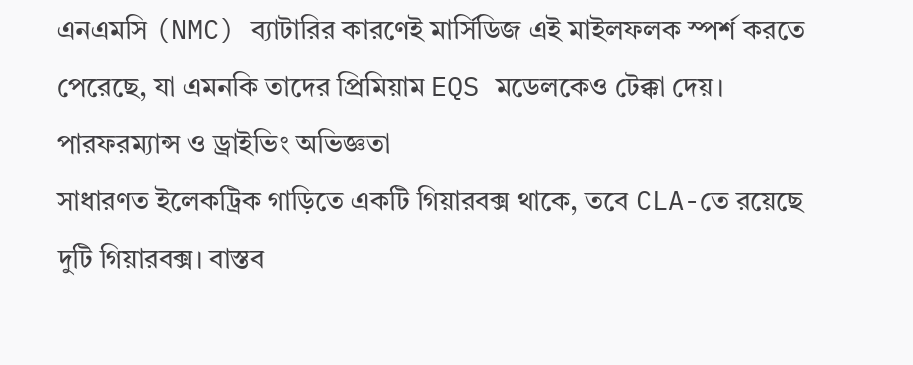এনএমসি (NMC) ব্যাটারির কারণেই মার্সিডিজ এই মাইলফলক স্পর্শ করতে পেরেছে, যা এমনকি তাদের প্রিমিয়াম EQS মডেলকেও টেক্কা দেয়।
পারফরম্যান্স ও ড্রাইভিং অভিজ্ঞতা
সাধারণত ইলেকট্রিক গাড়িতে একটি গিয়ারবক্স থাকে, তবে CLA-তে রয়েছে দুটি গিয়ারবক্স। বাস্তব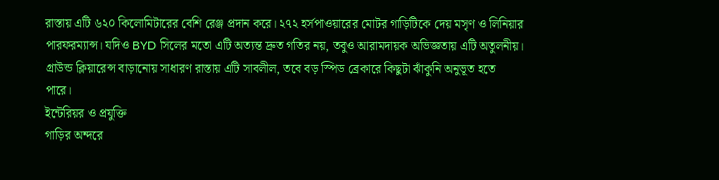রাস্তায় এটি ৬২০ কিলোমিটারের বেশি রেঞ্জ প্রদান করে। ২৭২ হর্সপাওয়ারের মোটর গাড়িটিকে দেয় মসৃণ ও লিনিয়ার পারফরম্যান্স। যদিও BYD সিলের মতো এটি অত্যন্ত দ্রুত গতির নয়, তবুও আরামদায়ক অভিজ্ঞতায় এটি অতুলনীয়। গ্রাউন্ড ক্লিয়ারেন্স বাড়ানোয় সাধারণ রাস্তায় এটি সাবলীল, তবে বড় স্পিড ব্রেকারে কিছুটা ঝাঁকুনি অনুভূত হতে পারে।
ইন্টেরিয়র ও প্রযুক্তি
গাড়ির অন্দরে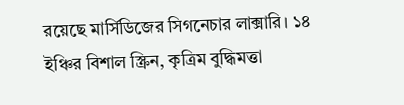রয়েছে মার্সিডিজের সিগনেচার লাক্সারি। ১৪ ইঞ্চির বিশাল স্ক্রিন, কৃত্রিম বুদ্ধিমত্তা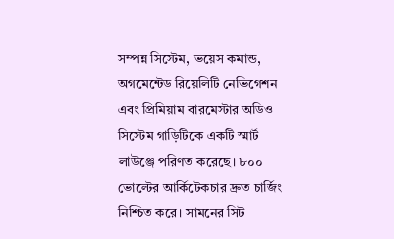সম্পন্ন সিস্টেম, ভয়েস কমান্ড, অগমেন্টেড রিয়েলিটি নেভিগেশন এবং প্রিমিয়াম বারমেস্টার অডিও সিস্টেম গাড়িটিকে একটি স্মার্ট লাউঞ্জে পরিণত করেছে। ৮০০ ভোল্টের আর্কিটেকচার দ্রুত চার্জিং নিশ্চিত করে। সামনের সিট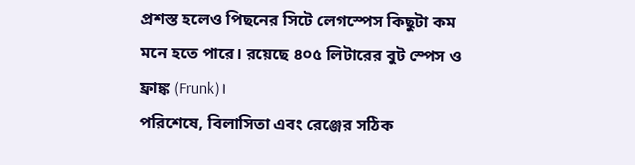প্রশস্ত হলেও পিছনের সিটে লেগস্পেস কিছুটা কম মনে হতে পারে। রয়েছে ৪০৫ লিটারের বুট স্পেস ও ফ্রাঙ্ক (Frunk)।
পরিশেষে, বিলাসিতা এবং রেঞ্জের সঠিক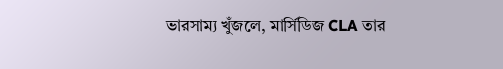ভারসাম্য খুঁজলে, মার্সিডিজ CLA তার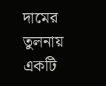দামের তুলনায় একটি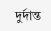দুর্দান্ত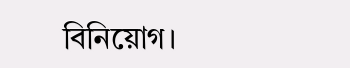বিনিয়োগ।